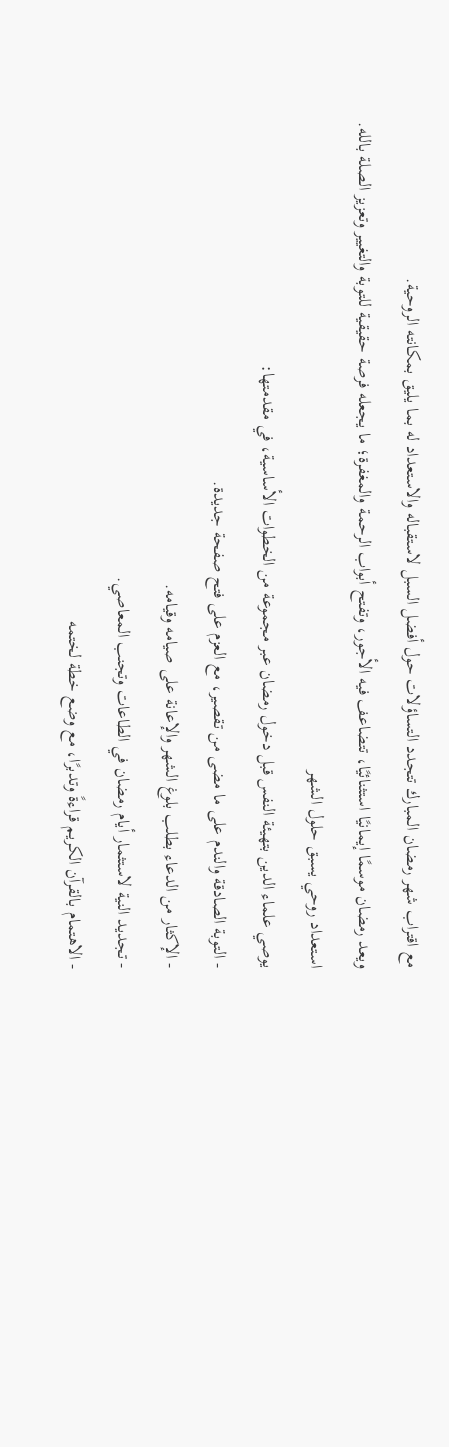مع اقتراب شهر رمضان المبارك تتجدد التساؤلات حول أفضل السبل لاستقباله والاستعداد له بما يليق بمكانته الروحية.
ويعد رمضان موسمًا إيمانيًا استثنائيًا، تتضاعف فيه الأجور، وتفتح أبواب الرحمة والمغفرة؛ ما يجعله فرصة حقيقية للتوبة والتغيير وتعزيز الصلة بالله.
استعداد روحي يسبق حلول الشهر
يوصي علماء الدين بتهيئة النفس قبل دخول رمضان عبر مجموعة من الخطوات الأساسية، في مقدمتها:
- التوبة الصادقة والندم على ما مضى من تقصير، مع العزم على فتح صفحة جديدة.
- الإكثار من الدعاء بطلب بلوغ الشهر والإعانة على صيامه وقيامه.
- تجديد النية لاستثمار أيام رمضان في الطاعات وتجنب المعاصي.
- الاهتمام بالقرآن الكريم قراءةً وتدبرًا، مع وضع خطة لختمه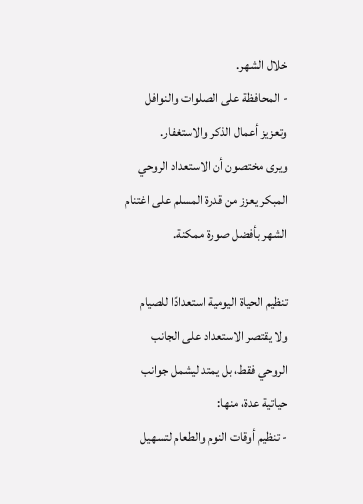خلال الشهر.
- المحافظة على الصلوات والنوافل وتعزيز أعمال الذكر والاستغفار.
ويرى مختصون أن الاستعداد الروحي المبكر يعزز من قدرة المسلم على اغتنام الشهر بأفضل صورة ممكنة.

تنظيم الحياة اليومية استعدادًا للصيام
ولا يقتصر الاستعداد على الجانب الروحي فقط، بل يمتد ليشمل جوانب حياتية عدة، منها:
- تنظيم أوقات النوم والطعام لتسهيل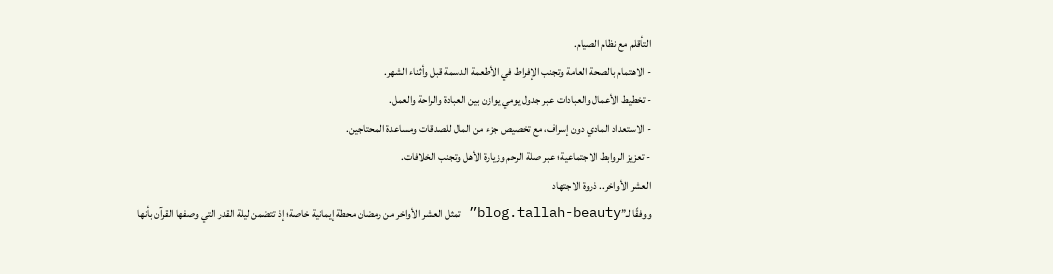التأقلم مع نظام الصيام.
- الاهتمام بالصحة العامة وتجنب الإفراط في الأطعمة الدسمة قبل وأثناء الشهر.
- تخطيط الأعمال والعبادات عبر جدول يومي يوازن بين العبادة والراحة والعمل.
- الاستعداد المادي دون إسراف، مع تخصيص جزء من المال للصدقات ومساعدة المحتاجين.
- تعزيز الروابط الاجتماعية؛ عبر صلة الرحم وزيارة الأهل وتجنب الخلافات.
العشر الأواخر.. ذروة الاجتهاد
ووفقًا لـ”blog.tallah-beauty” تمثل العشر الأواخر من رمضان محطة إيمانية خاصة؛ إذ تتضمن ليلة القدر التي وصفها القرآن بأنها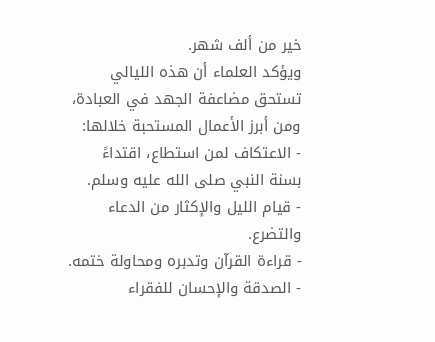خير من ألف شهر.
ويؤكد العلماء أن هذه الليالي تستحق مضاعفة الجهد في العبادة، ومن أبرز الأعمال المستحبة خلالها:
- الاعتكاف لمن استطاع، اقتداءً بسنة النبي صلى الله عليه وسلم.
- قيام الليل والإكثار من الدعاء والتضرع.
- قراءة القرآن وتدبره ومحاولة ختمه.
- الصدقة والإحسان للفقراء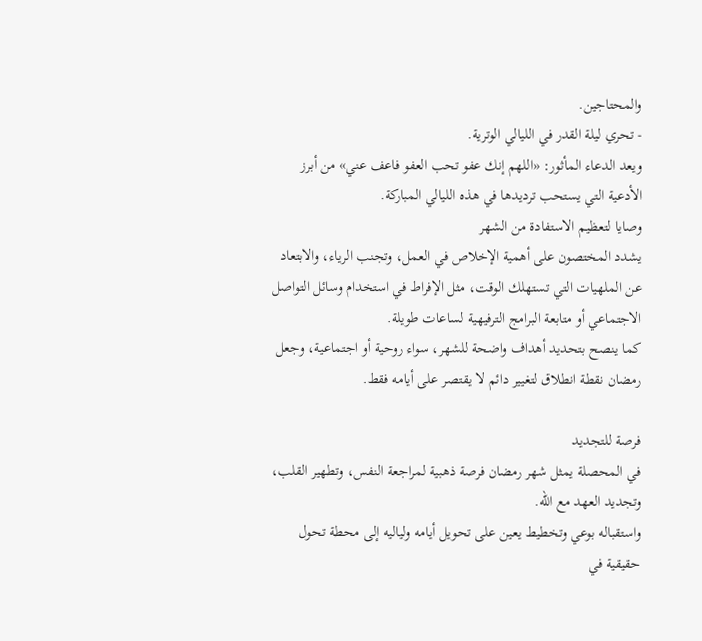والمحتاجين.
- تحري ليلة القدر في الليالي الوترية.
ويعد الدعاء المأثور: «اللهم إنك عفو تحب العفو فاعف عني» من أبرز الأدعية التي يستحب ترديدها في هذه الليالي المباركة.
وصايا لتعظيم الاستفادة من الشهر
يشدد المختصون على أهمية الإخلاص في العمل، وتجنب الرياء، والابتعاد عن الملهيات التي تستهلك الوقت، مثل الإفراط في استخدام وسائل التواصل الاجتماعي أو متابعة البرامج الترفيهية لساعات طويلة.
كما ينصح بتحديد أهداف واضحة للشهر، سواء روحية أو اجتماعية، وجعل رمضان نقطة انطلاق لتغيير دائم لا يقتصر على أيامه فقط.

فرصة للتجديد
في المحصلة يمثل شهر رمضان فرصة ذهبية لمراجعة النفس، وتطهير القلب، وتجديد العهد مع الله.
واستقباله بوعي وتخطيط يعين على تحويل أيامه ولياليه إلى محطة تحول حقيقية في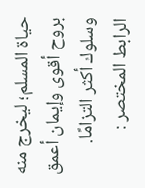حياة المسلم؛ ليخرج منه بروح أقوى وإيمان أعمق وسلوك أكثر التزامًا.
الرابط المختصر :